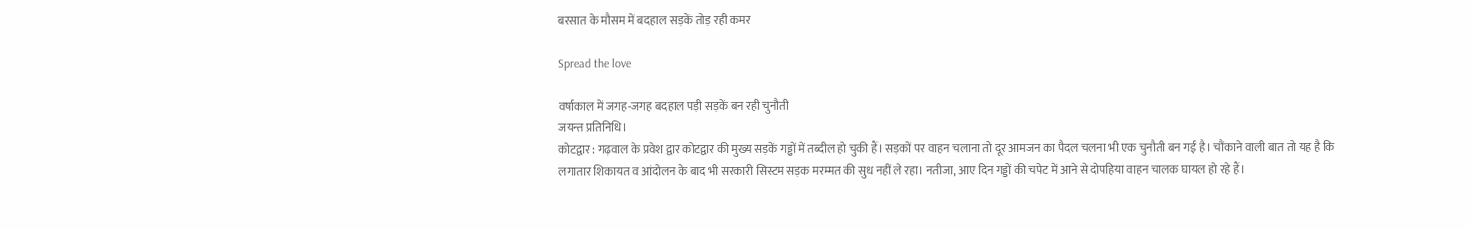बरसात के मौसम में बदहाल सड़कें तोड़ रही कमर

Spread the love

वर्षाकाल में जगह-जगह बदहाल पड़ी सड़कें बन रही चुनौती
जयन्त प्रतिनिधि।
कोटद्वार : गढ़वाल के प्रवेश द्वार कोटद्वार की मुख्य सड़कें गड्ढों में तब्दील हो चुकी हैं। सड़कों पर वाहन चलाना तो दूर आमजन का पैदल चलना भी एक चुनौती बन गई है। चौंकाने वाली बात तो यह है कि लगातार शिकायत व आंदोलन के बाद भी सरकारी सिस्टम सड़क मरम्मत की सुध नहीं ले रहा। नतीजा, आए दिन गड्डों की चपेट में आने से दोपहिया वाहन चालक घायल हो रहे हैं।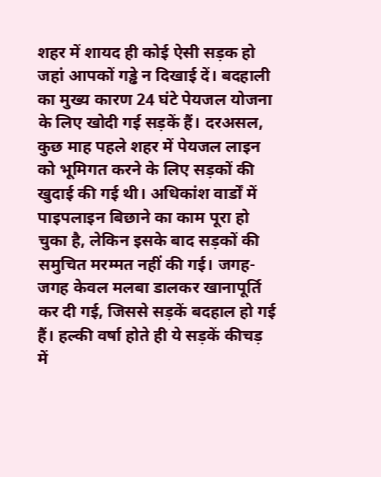शहर में शायद ही कोई ऐसी सड़क हो जहां आपकों गड्ढे न दिखाई दें। बदहाली का मुख्य कारण 24 घंटे पेयजल योजना के लिए खोदी गई सड़कें हैं। दरअसल, कुछ माह पहले शहर में पेयजल लाइन को भूमिगत करने के लिए सड़कों की खुदाई की गई थी। अधिकांश वार्डों में पाइपलाइन बिछाने का काम पूरा हो चुका है, लेकिन इसके बाद सड़कों की समुचित मरम्मत नहीं की गई। जगह-जगह केवल मलबा डालकर खानापूर्ति कर दी गई, जिससे सड़कें बदहाल हो गई हैं। हल्की वर्षा होते ही ये सड़कें कीचड़ में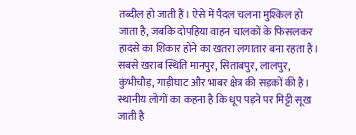तब्दील हो जाती हैं। ऐसे में पैदल चलना मुश्किल हो जाता है, जबकि दोपहिया वाहन चालकों के फिसलकर हादसे का शिकार होने का खतरा लगातार बना रहता है। सबसे खराब स्थिति मानपुर, सिताबपुर, लालपुर, कुंभीचौड़, गाड़ीघाट और भाबर क्षेत्र की सड़कों की है। स्थानीय लोगों का कहना है कि धूप पड़ने पर मिट्टी सूख जाती है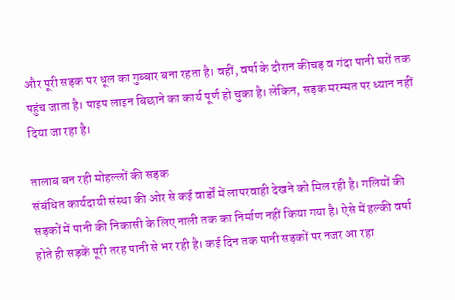और पूरी सड़क पर धूल का गुब्बार बना रहता है। वहीं, वर्षा के दौरान कीचड़ व गंदा पानी घरों तक पहुंच जाता है। पाइप लाइन बिछाने का कार्य पूर्ण हो चुका है। लेकिन, सड़क मरम्मत पर ध्यान नहीं दिया जा रहा है।

तालाब बन रही मोहल्लों की सड़क
संबंधित कार्यदायी संस्था की ओर से कई वार्डों में लापरवाही देखने को मिल रही है। गलियों की सड़कों में पानी की निकासी के लिए नाली तक का निर्माण नहीं किया गया है। ऐसे में हल्की वर्षा होते ही सड़कें पूरी तरह पानी से भर रही है। कई दिन तक पानी सड़कों पर नजर आ रहा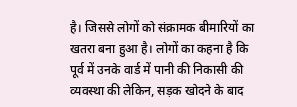है। जिससे लोगों को संक्रामक बीमारियों का खतरा बना हुआ है। लोगों का कहना है कि पूर्व में उनके वार्ड में पानी की निकासी की व्यवस्था की लेकिन, सड़क खोदने के बाद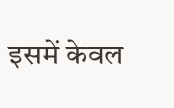इसमें केवल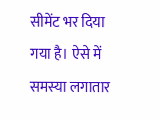सीमेंट भर दिया गया है। ऐसे में समस्या लगातार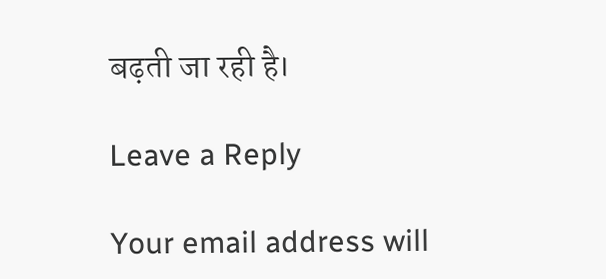बढ़ती जा रही है।

Leave a Reply

Your email address will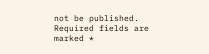not be published. Required fields are marked *